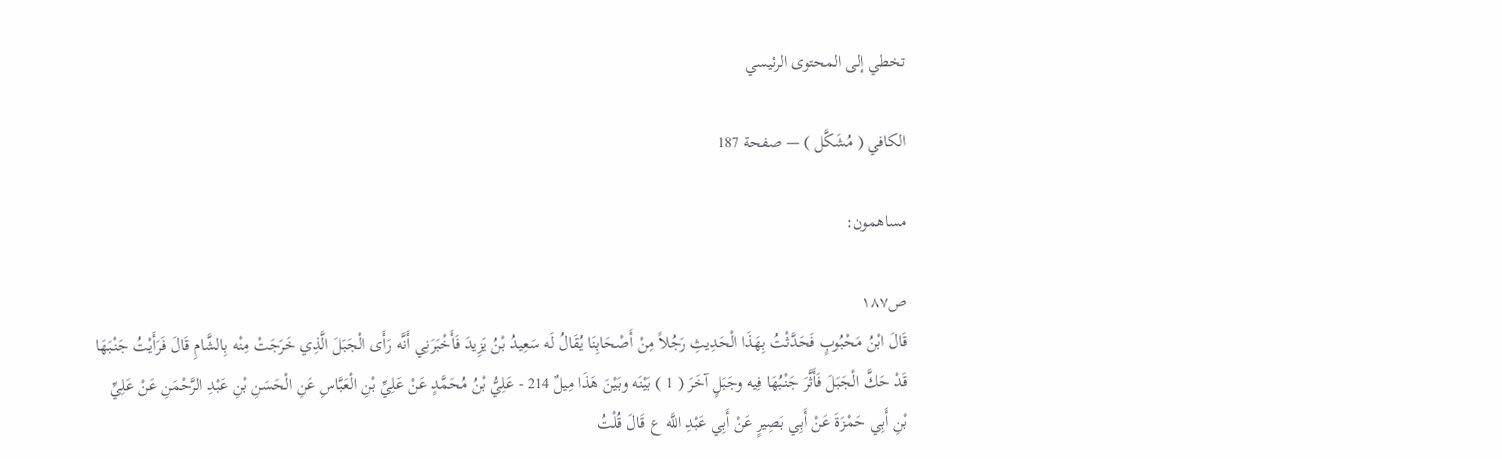تخطي إلى المحتوى الرئيسي

الكافي ( مُشَكَّل ) — صفحة 187

مساهمون:

ص١٨٧
قَالَ ابْنُ مَحْبُوبٍ فَحَدَّثْتُ بِهَذَا الْحَدِيثِ رَجُلاً مِنْ أَصْحَابِنَا يُقَالُ لَه سَعِيدُ بْنُ يَزِيدَ فَأَخْبَرَنِي أَنَّه رَأَى الْجَبَلَ الَّذِي خَرَجَتْ مِنْه بِالشَّامِ قَالَ فَرَأَيْتُ جَنْبَهَا قَدْ حَكَّ الْجَبَلَ فَأَثَّرَ جَنْبُهَا فِيه وجَبَلٍ آخَرَ ( 1 ) بَيْنَه وبَيْنَ هَذَا مِيلٌ 214 - عَلِيُّ بْنُ مُحَمَّدٍ عَنْ عَلِيِّ بْنِ الْعَبَّاسِ عَنِ الْحَسَنِ بْنِ عَبْدِ الرَّحْمَنِ عَنْ عَلِيِّ بْنِ أَبِي حَمْزَةَ عَنْ أَبِي بَصِيرٍ عَنْ أَبِي عَبْدِ اللَّه ع قَالَ قُلْتُ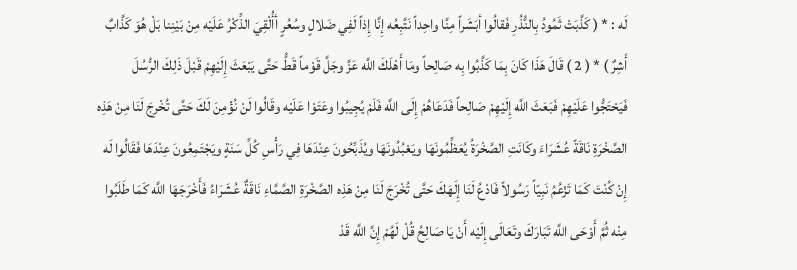لَه : * ( كَذَّبَتْ ثَمُودُ بِالنُّذُرِ فَقالُوا أبَشَراً مِنَّا واحِداً نَتَّبِعُه إِنَّا إِذاً لَفِي ضَلالٍ وسُعُرٍ أأُلْقِيَ الذِّكْرُ عَلَيْه مِنْ بَيْنِنا بَلْ هُوَ كَذَّابٌ أَشِرٌ ) * ( 2 ) قَالَ هَذَا كَانَ بِمَا كَذَّبُوا بِه صَالِحاً ومَا أَهْلَكَ اللَّه عَزَّ وجَلَّ قَوْماً قَطُّ حَتَّى يَبْعَثَ إِلَيْهِمْ قَبْلَ ذَلِكَ الرُّسُلَ فَيَحْتَجُّوا عَلَيْهِمْ فَبَعَثَ اللَّه إِلَيْهِمْ صَالِحاً فَدَعَاهُمْ إِلَى اللَّه فَلَمْ يُجِيبُوا وعَتَوْا عَلَيْه وقَالُوا لَنْ نُؤْمِنَ لَكَ حَتَّى تُخْرِجَ لَنَا مِنْ هَذِه الصَّخْرَةِ نَاقَةً عُشَرَاءَ وكَانَتِ الصَّخْرَةُ يُعَظِّمُونَهَا ويَعْبُدُونَهَا ويُذَبِّحُونَ عِنْدَهَا فِي رَأْسِ كُلِّ سَنَةٍ ويَجْتَمِعُونَ عِنْدَهَا فَقَالُوا لَه إِنْ كُنْتَ كَمَا تَزْعُمُ نَبِيّاً رَسُولاً فَادْعُ لَنَا إِلَهَكَ حَتَّى تُخْرَجَ لَنَا مِنْ هَذِه الصَّخْرَةِ الصَّمَّاءِ نَاقَةٌ عُشَرَاءُ فَأَخْرَجَهَا اللَّه كَمَا طَلَبُوا مِنْه ثُمَّ أَوْحَى اللَّه تَبَارَكَ وتَعَالَى إِلَيْه أَنْ يَا صَالِحُ قُلْ لَهُمْ إِنَّ اللَّه قَدْ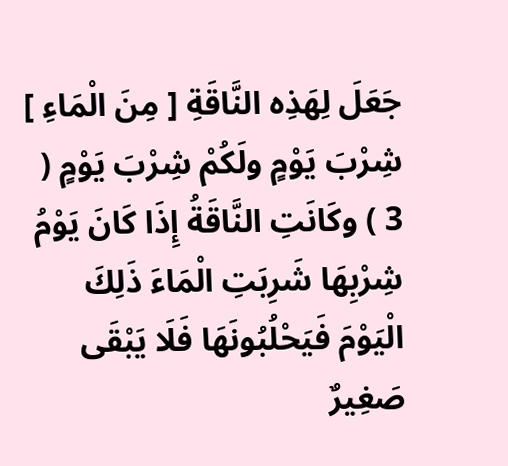جَعَلَ لِهَذِه النَّاقَةِ [ مِنَ الْمَاءِ ] شِرْبَ يَوْمٍ ولَكُمْ شِرْبَ يَوْمٍ ( 3 ) وكَانَتِ النَّاقَةُ إِذَا كَانَ يَوْمُ شِرْبِهَا شَرِبَتِ الْمَاءَ ذَلِكَ الْيَوْمَ فَيَحْلُبُونَهَا فَلَا يَبْقَى صَغِيرٌ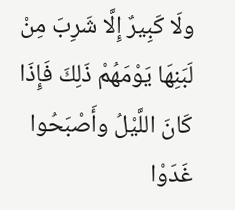ولَا كَبِيرٌ إِلَّا شَرِبَ مِنْ لَبَنِهَا يَوْمَهُمْ ذَلِكَ فَإِذَا كَانَ اللَّيْلُ وأَصْبَحُوا غَدَوْا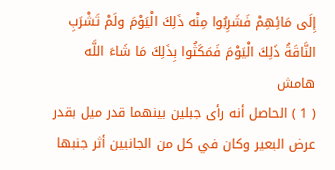إِلَى مَائِهِمْ فَشَرِبُوا مِنْه ذَلِكَ الْيَوْمَ ولَمْ تَشْرَبِ النَّاقَةُ ذَلِكَ الْيَوْمَ فَمَكَثُوا بِذَلِكَ مَا شَاءَ اللَّه
هامش
( 1 ) الحاصل أنه رأى جبلين بينهما قدر ميل بقدر عرض البعير وكان في كل من الجانبين أثر جنبها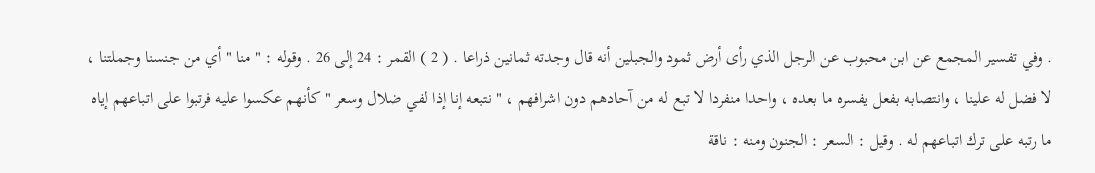. وفي تفسير المجمع عن ابن محبوب عن الرجل الذي رأى أرض ثمود والجبلين أنه قال وجدته ثمانين ذراعا . ( 2 ) القمر : 24 إلى 26 . وقوله : " منا " أي من جنسنا وجملتنا ، لا فضل له علينا ، وانتصابه بفعل يفسره ما بعده ، واحدا منفردا لا تبع له من آحادهم دون اشرافهم ، " نتبعه إنا إذا لفي ضلال وسعر " كأنهم عكسوا عليه فرتبوا على اتباعهم إياه ما رتبه على ترك اتباعهم له . وقيل : السعر : الجنون ومنه : ناقة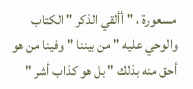مسعورة ، " أألقي الذكر " الكتاب والوحي عليه " من بيننا " وفينا من هو أحق منه بذلك " بل هو كذاب أشر "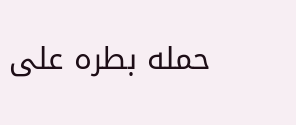حمله بطره على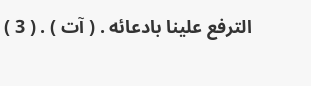الترفع علينا بادعائه . ( آت ) . ( 3 )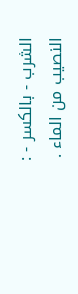الشرب - بالكسر - : النصيب من الماء .